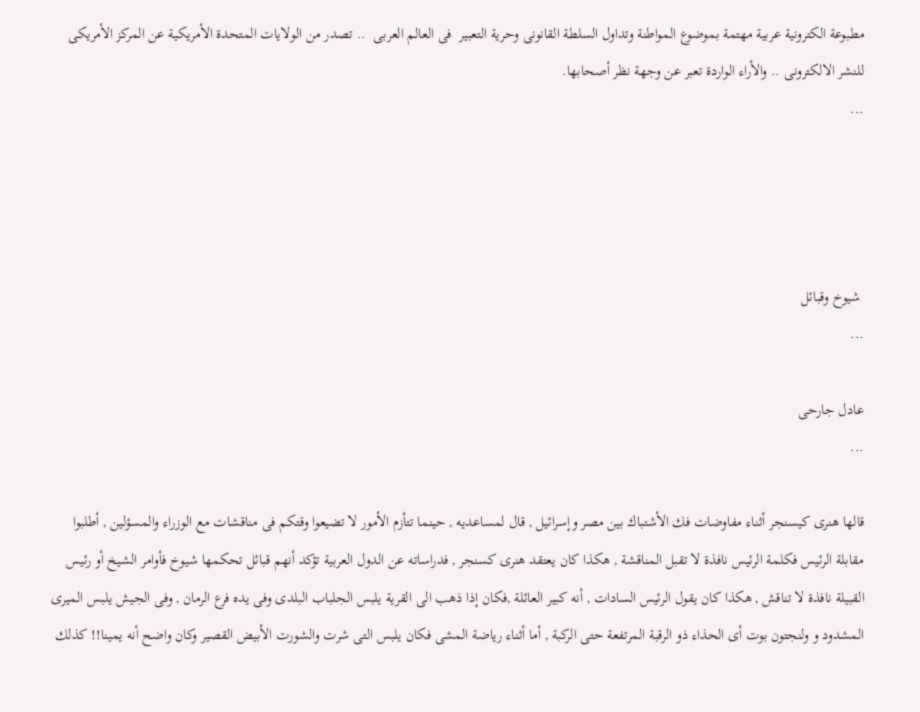مطبوعة الكترونية عربية مهتمة بموضوع المواطنة وتداول السلطة القانونى وحرية التعبير  فى العالم العربى  .. تصدر من الولايات المتحدة الأمريكية عن المركز الأمريكى للنشر الالكترونى .. والأراء الواردة تعبر عن وجهة نظر أصحابها.
...




 شيوخ وقبائل
...

عادل جارحى
...

قالها هنرى كيسنجر أثناء مفاوضات فك الأشتباك بين مصر وإسرائيل , قال لمساعديه , حينما تتأزم الأمور لا تضيعوا وقتكم فى مناقشات مع الوزراء والمسؤلين , أطلبوا مقابلة الرئيس فكلمة الرئيس نافذة لا تقبل المناقشة , هكذا كان يعتقد هنرى كسنجر , فدراساته عن الدول العربية تؤكد أنهم قبائل تحكمها شيوخ فأوامر الشيخ أو رئيس القبيلة نافذة لا تناقش , هكذا كان يقول الرئيس السادات , أنه كبير العائلة ,فكان إذا ذهب الى القرية يلبس الجلباب البلدى وفى يده فرع الرمان , وفى الجيش يلبس الميرى المشدود و ولنجتون بوت أى الحذاء ذو الرقبة المرتفعة حتى الركبة , أما أثناء رياضة المشى فكان يلبس التى شرت والشورت الأبيض القصير وكان واضح أنه يمينا!! كذلك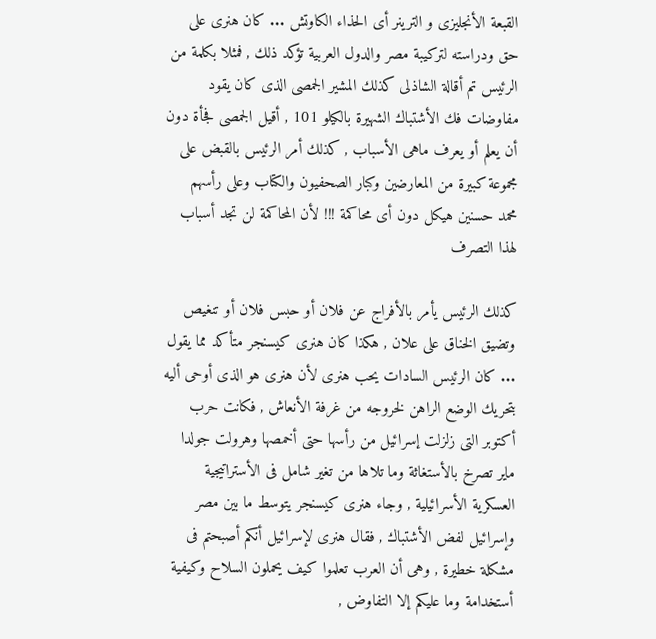القبعة الأنجليزى و الترينر أى الحذاء الكاوتش ... كان هنرى على حق ودراسته لتركيبة مصر والدول العربية تؤكد ذلك , فمثلا بكلمة من الرئيس تم أقالة الشاذلى كذلك المشير الجمصى الذى كان يقود مفاوضات فك الأشتباك الشهيرة بالكيلو 101 , أقيل الجمصى فجأة دون أن يعلم أو يعرف ماهى الأسباب , كذلك أمر الرئيس بالقبض على مجموعة كبيرة من المعارضين وكبار الصحفيون والكتاب وعلى رأسهم محمد حسنين هيكل دون أى محاكمة !!! لأن المحاكمة لن تجد أسباب لهذا التصرف

كذلك الرئيس يأمر بالأفراج عن فلان أو حبس فلان أو تنغيص وتضيق الخناق على علان , هكذا كان هنرى كيسنجر متأكد مما يقول ... كان الرئيس السادات يحب هنرى لأن هنرى هو الذى أوحى أليه بتحريك الوضع الراهن لخروجه من غرفة الأنعاش , فكانت حرب أكتوبر التى زلزلت إسرائيل من رأسها حتى أخمصها وهرولت جولدا ماير تصرخ بالأستغاثة وما تلاها من تغير شامل فى الأستراتيجية العسكرية الأسرائيلية , وجاء هنرى كيسنجر يتوسط ما بين مصر وإسرائيل لفض الأشتباك , فقال هنرى لإسرائيل أنكم أصبحتم فى مشكلة خطيرة , وهى أن العرب تعلموا كيف يحملون السلاح وكيفية أستخدامة وما عليكم إلا التفاوض ,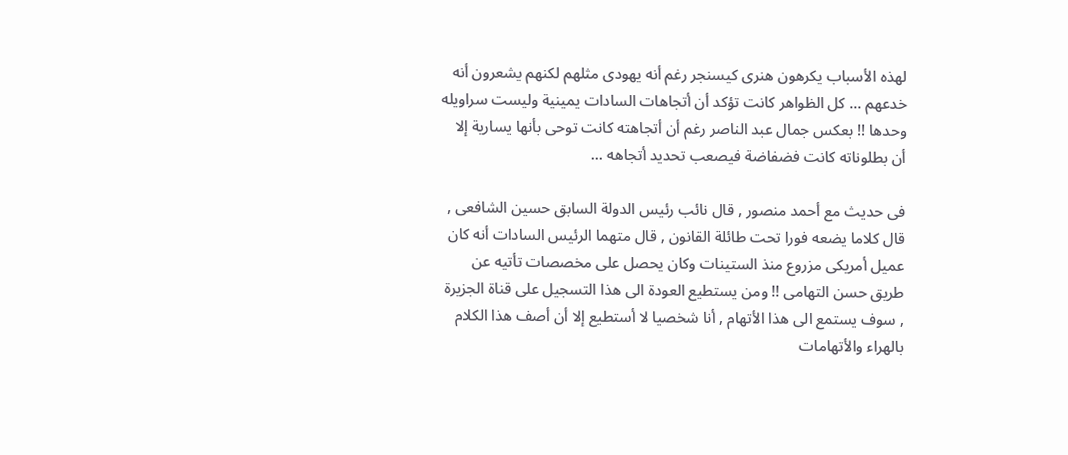لهذه الأسباب يكرهون هنرى كيسنجر رغم أنه يهودى مثلهم لكنهم يشعرون أنه خدعهم ... كل الظواهر كانت تؤكد أن أتجاهات السادات يمينية وليست سراويله وحدها !! بعكس جمال عبد الناصر رغم أن أتجاهته كانت توحى بأنها يسارية إلا أن بطلوناته كانت فضفاضة فيصعب تحديد أتجاهه ...

فى حديث مع أحمد منصور , قال نائب رئيس الدولة السابق حسين الشافعى , قال كلاما يضعه فورا تحت طائلة القانون , قال متهما الرئيس السادات أنه كان عميل أمريكى مزروع منذ الستينات وكان يحصل على مخصصات تأتيه عن طريق حسن التهامى !! ومن يستطيع العودة الى هذا التسجيل على قناة الجزيرة , سوف يستمع الى هذا الأتهام , أنا شخصيا لا أستطيع إلا أن أصف هذا الكلام بالهراء والأتهامات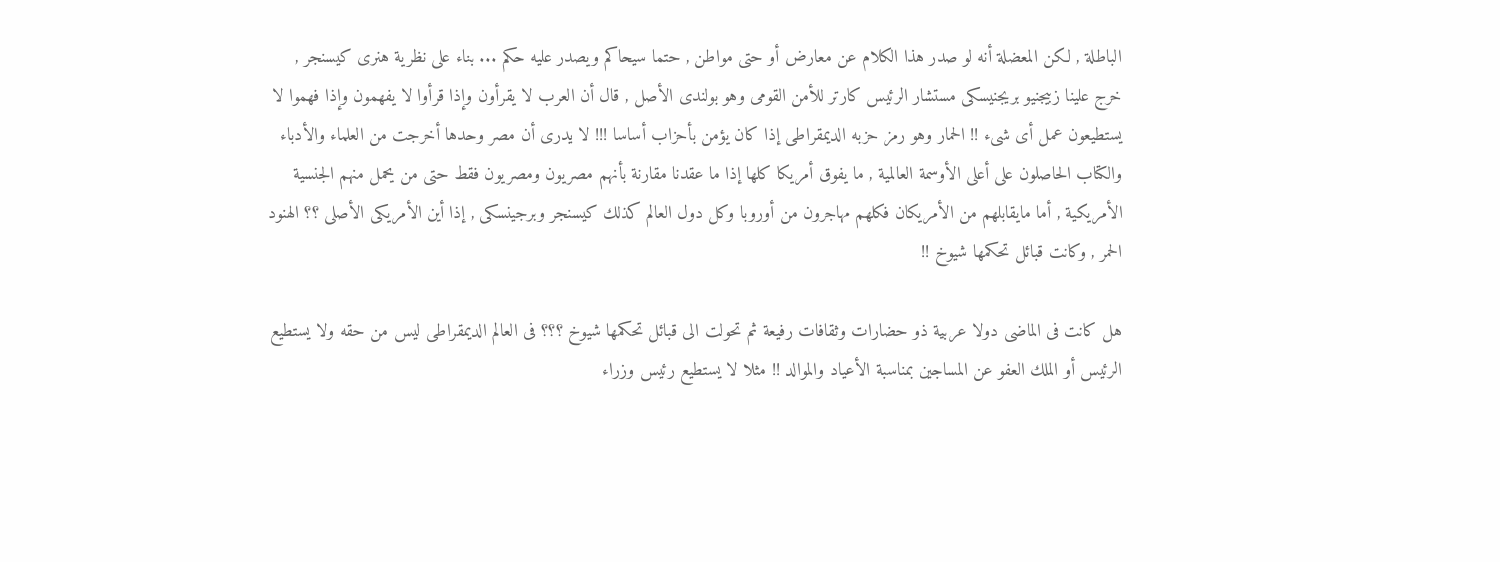الباطلة , لكن المعضلة أنه لو صدر هذا الكلام عن معارض أو حتى مواطن , حتما سيحاكم ويصدر عليه حكم ... بناء على نظرية هنرى كيسنجر , خرج علينا زبيجنيو بريجنيسكى مستشار الرئيس كارتر للأمن القومى وهو بولندى الأصل , قال أن العرب لا يقرأون وإذا قرأوا لا يفهمون وإذا فهموا لا يستطيعون عمل أى شىء !! الحمار وهو رمز حزبه الديمقراطى إذا كان يؤمن بأحزاب أساسا !!! لا يدرى أن مصر وحدها أخرجت من العلماء والأدباء والكتاب الحاصلون على أعلى الأوسمة العالمية , ما يفوق أمريكا كلها إذا ما عقدنا مقارنة بأنهم مصريون ومصريون فقط حتى من يحمل منهم الجنسية الأمريكية , أما مايقابلهم من الأمريكان فكلهم مهاجرون من أوروبا وكل دول العالم كذلك كيسنجر وبرجينسكى , إذا أين الأمريكى الأصلى ؟؟ الهنود الحمر , وكانت قبائل تحكمها شيوخ !!

هل كانت فى الماضى دولا عربية ذو حضارات وثقافات رفيعة ثم تحولت الى قبائل تحكمها شيوخ ؟؟؟ فى العالم الديمقراطى ليس من حقه ولا يستطيع الرئيس أو الملك العفو عن المساجين بمناسبة الأعياد والموالد !! مثلا لا يستطيع رئيس وزراء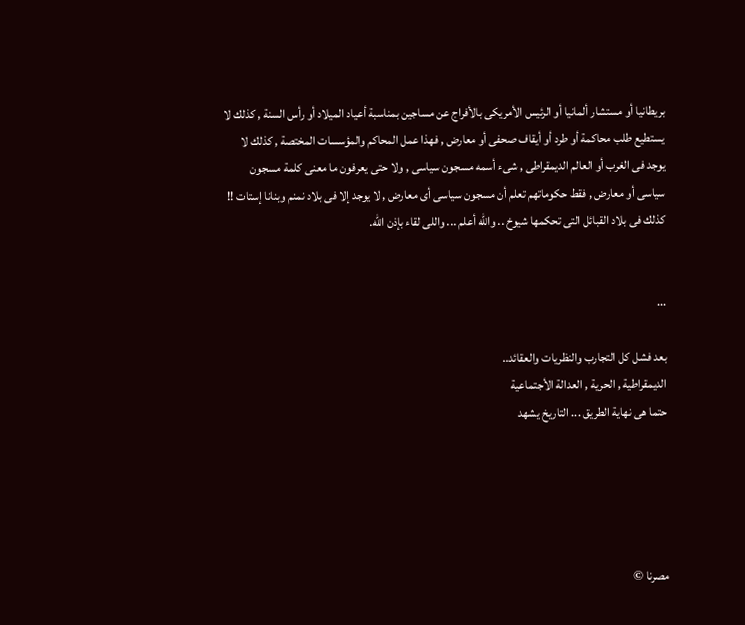بريطانيا أو مستشار ألمانيا أو الرئيس الأمريكى بالأفراج عن مساجين بمناسبة أعياد الميلاد أو رأس السنة , كذلك لا يستطيع طلب محاكمة أو طرد أو أيقاف صحفى أو معارض , فهذا عمل المحاكم والمؤسسات المختصة , كذلك لا يوجد فى الغرب أو العالم الديمقراطى , شىء أسمه مسجون سياسى , ولا حتى يعرفون ما معنى كلمة مسجون سياسى أو معارض , فقط حكوماتهم تعلم أن مسجون سياسى أى معارض , لا يوجد إلا فى بلاد نمنم وبنانا إستات !! كذلك فى بلاد القبائل التى تحكمها شيوخ .. والله أعلم ... واللى لقاء بإذن الله.


...

بعد فشل كل التجارب والنظريات والعقائد..
الديمقراطية , الحرية , العدالة الأجتماعية
حتما هى نهاية الطريق ... التاريخ يشهد





مصرنا ©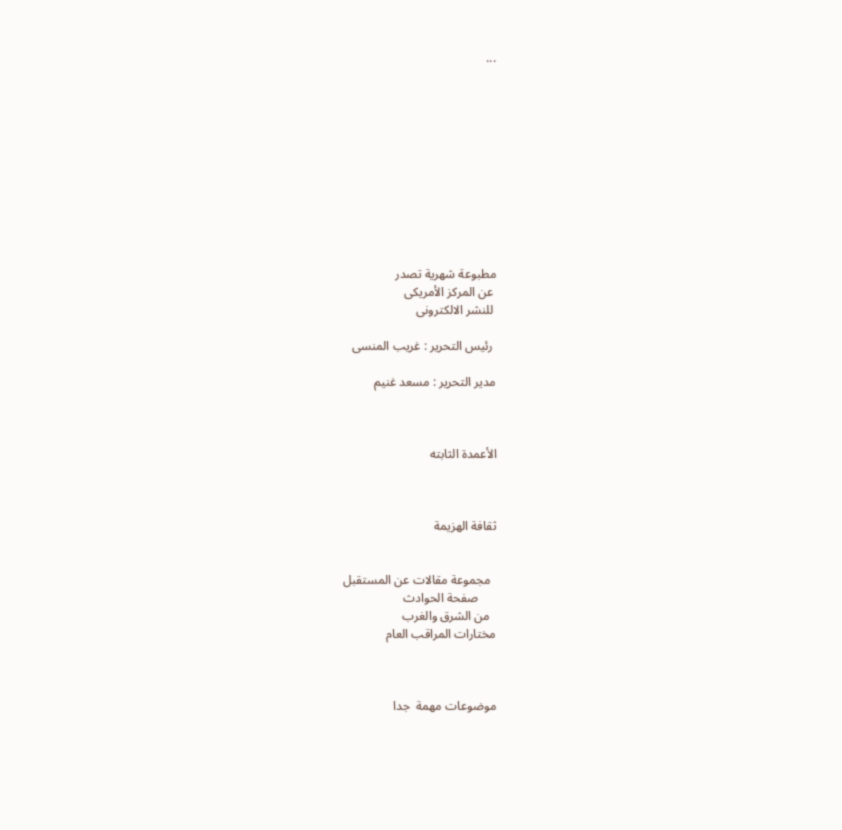...











مطبوعة شهرية تصدر
 عن المركز الأمريكى
 للنشر الالكترونى

 رئيس التحرير : غريب المنسى

مدير التحرير : مسعد غنيم



الأعمدة الثابته



ثقافة الهزيمة


  مجموعة مقالات عن المستقبل
      صفحة الحوادث
  من الشرق والغرب
مختارات المراقب العام



موضوعات مهمة  جدا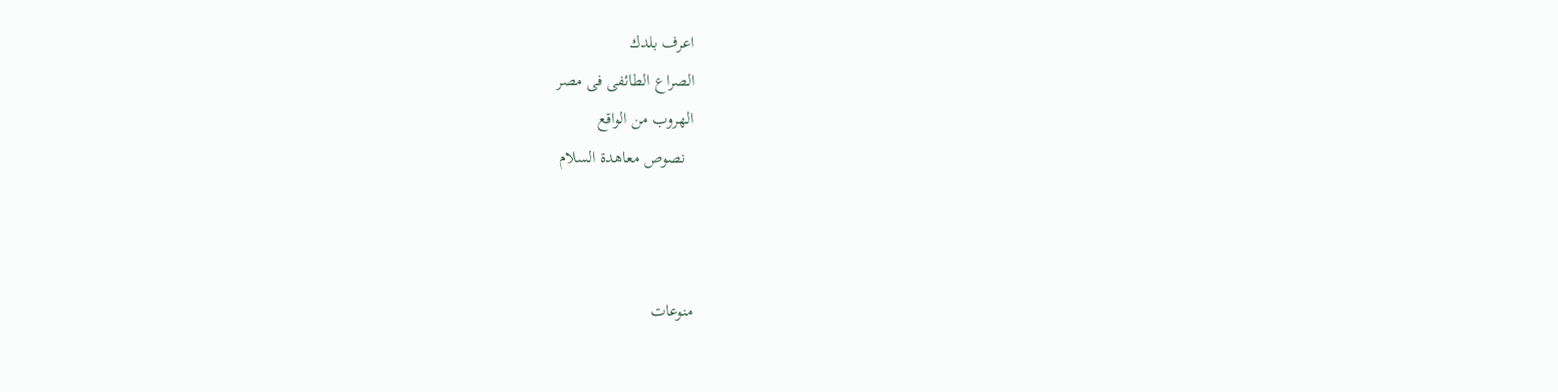اعرف بلدك
الصراع الطائفى فى مصر
الهروب من الواقع
  نصوص معاهدة السلام



منوعات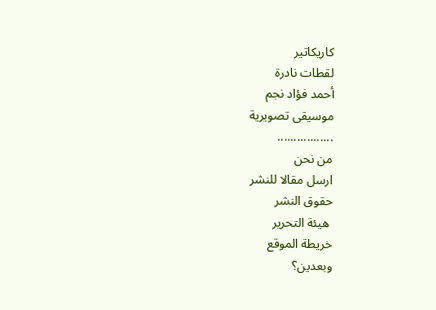كاريكاتير
لقطات نادرة
أحمد فؤاد نجم
موسيقى تصويرية
.................
من نحن
ارسل مقالا للنشر
حقوق النشر
 هيئة التحرير
خريطة الموقع
وبعدين؟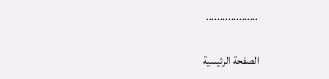...................

الصفحة الرئيسية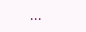...